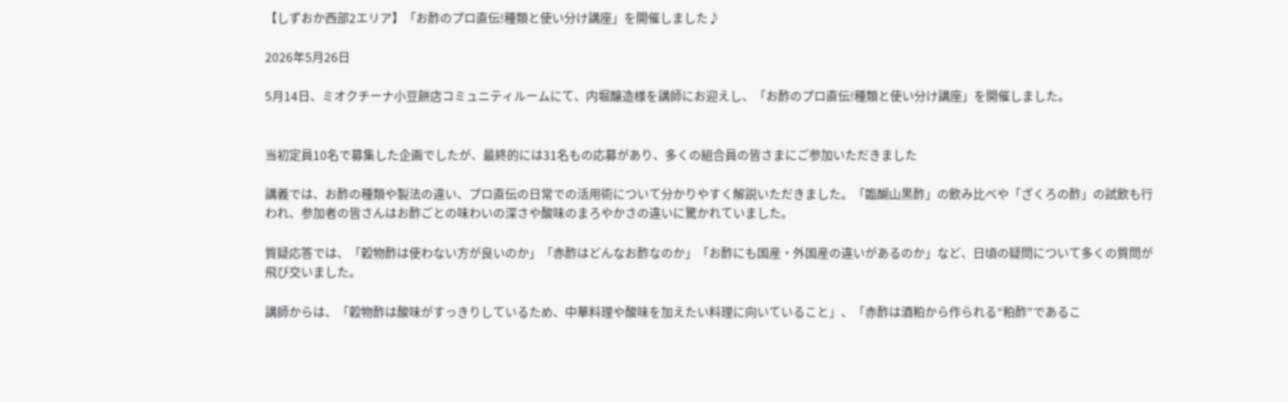【しずおか西部2エリア】「お酢のプロ直伝!種類と使い分け講座」を開催しました♪

2026年5月26日

5月14日、ミオクチーナ小豆餅店コミュニティルームにて、内堀醸造様を講師にお迎えし、「お酢のプロ直伝!種類と使い分け講座」を開催しました。


当初定員10名で募集した企画でしたが、最終的には31名もの応募があり、多くの組合員の皆さまにご参加いただきました

講義では、お酢の種類や製法の違い、プロ直伝の日常での活用術について分かりやすく解説いただきました。「臨醐山黒酢」の飲み比べや「ざくろの酢」の試飲も行われ、参加者の皆さんはお酢ごとの味わいの深さや酸味のまろやかさの違いに驚かれていました。

質疑応答では、「穀物酢は使わない方が良いのか」「赤酢はどんなお酢なのか」「お酢にも国産・外国産の違いがあるのか」など、日頃の疑問について多くの質問が飛び交いました。

講師からは、「穀物酢は酸味がすっきりしているため、中華料理や酸味を加えたい料理に向いていること」、「赤酢は酒粕から作られる“粕酢”であるこ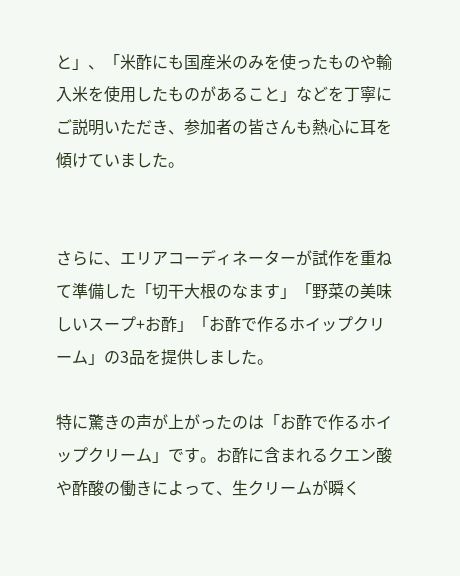と」、「米酢にも国産米のみを使ったものや輸入米を使用したものがあること」などを丁寧にご説明いただき、参加者の皆さんも熱心に耳を傾けていました。


さらに、エリアコーディネーターが試作を重ねて準備した「切干大根のなます」「野菜の美味しいスープ+お酢」「お酢で作るホイップクリーム」の3品を提供しました。

特に驚きの声が上がったのは「お酢で作るホイップクリーム」です。お酢に含まれるクエン酸や酢酸の働きによって、生クリームが瞬く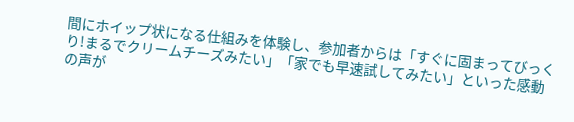間にホイップ状になる仕組みを体験し、参加者からは「すぐに固まってびっくり!まるでクリームチーズみたい」「家でも早速試してみたい」といった感動の声が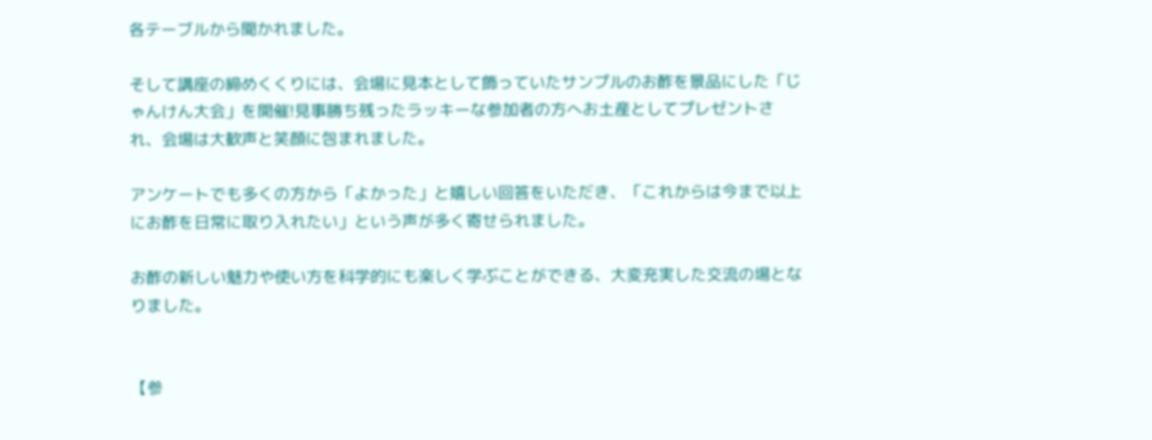各テーブルから聞かれました。

そして講座の締めくくりには、会場に見本として飾っていたサンプルのお酢を景品にした「じゃんけん大会」を開催!見事勝ち残ったラッキーな参加者の方へお土産としてプレゼントされ、会場は大歓声と笑顔に包まれました。

アンケートでも多くの方から「よかった」と嬉しい回答をいただき、「これからは今まで以上にお酢を日常に取り入れたい」という声が多く寄せられました。

お酢の新しい魅力や使い方を科学的にも楽しく学ぶことができる、大変充実した交流の場となりました。


【参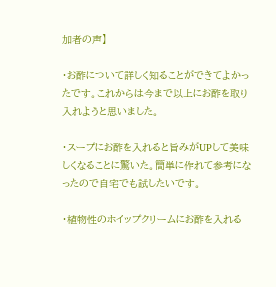加者の声】

・お酢について詳しく知ることができてよかったです。これからは今まで以上にお酢を取り入れようと思いました。

・スープにお酢を入れると旨みがUPして美味しくなることに驚いた。簡単に作れて参考になったので自宅でも試したいです。

・植物性のホイップクリームにお酢を入れる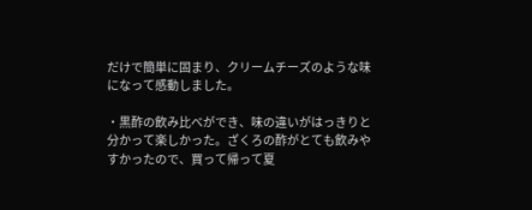だけで簡単に固まり、クリームチーズのような味になって感動しました。

・黒酢の飲み比べができ、味の違いがはっきりと分かって楽しかった。ざくろの酢がとても飲みやすかったので、買って帰って夏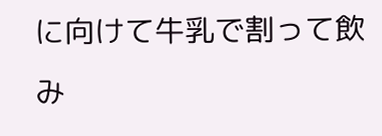に向けて牛乳で割って飲み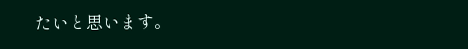たいと思います。